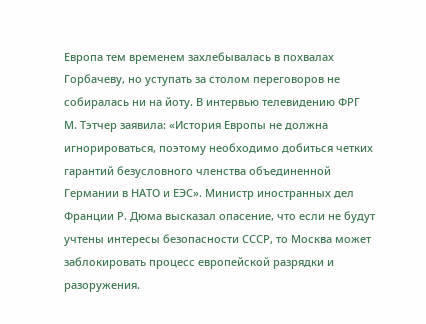Европа тем временем захлебывалась в похвалах Горбачеву, но уступать за столом переговоров не собиралась ни на йоту. В интервью телевидению ФРГ М. Тэтчер заявила: «История Европы не должна игнорироваться, поэтому необходимо добиться четких гарантий безусловного членства объединенной Германии в НАТО и ЕЭС». Министр иностранных дел Франции Р. Дюма высказал опасение, что если не будут учтены интересы безопасности СССР, то Москва может заблокировать процесс европейской разрядки и разоружения.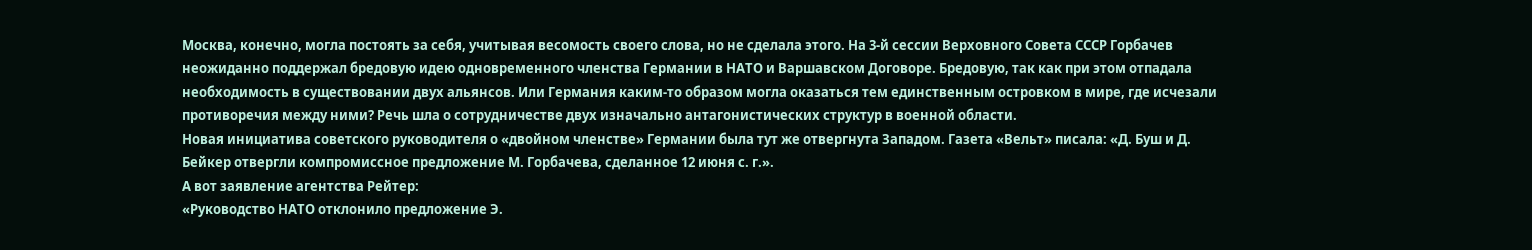Москва, конечно, могла постоять за себя, учитывая весомость своего слова, но не сделала этого. На 3-й сессии Верховного Совета СССР Горбачев неожиданно поддержал бредовую идею одновременного членства Германии в НАТО и Варшавском Договоре. Бредовую, так как при этом отпадала необходимость в существовании двух альянсов. Или Германия каким-то образом могла оказаться тем единственным островком в мире, где исчезали противоречия между ними? Речь шла о сотрудничестве двух изначально антагонистических структур в военной области.
Новая инициатива советского руководителя о «двойном членстве» Германии была тут же отвергнута Западом. Газета «Вельт» писала: «Д. Буш и Д. Бейкер отвергли компромиссное предложение М. Горбачева, сделанное 12 июня с. г.».
А вот заявление агентства Рейтер:
«Руководство НАТО отклонило предложение Э.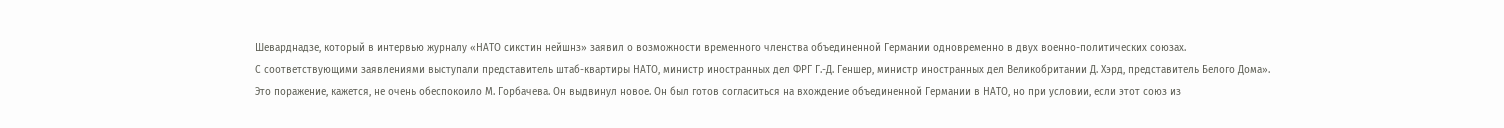Шеварднадзе, который в интервью журналу «НАТО сикстин нейшнз» заявил о возможности временного членства объединенной Германии одновременно в двух военно-политических союзах.
С соответствующими заявлениями выступали представитель штаб-квартиры НАТО, министр иностранных дел ФРГ Г.-Д. Геншер, министр иностранных дел Великобритании Д. Хэрд, представитель Белого Дома».
Это поражение, кажется, не очень обеспокоило М. Горбачева. Он выдвинул новое. Он был готов согласиться на вхождение объединенной Германии в НАТО, но при условии, если этот союз из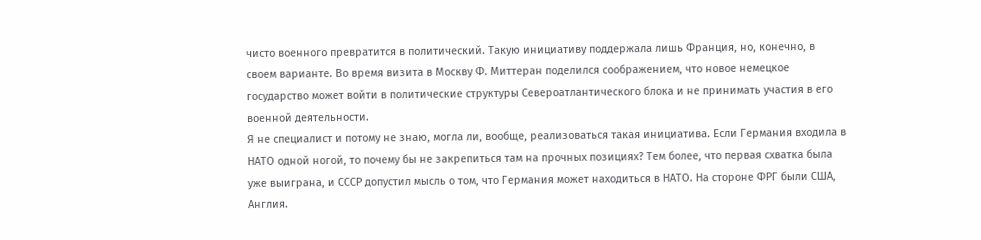чисто военного превратится в политический. Такую инициативу поддержала лишь Франция, но, конечно, в своем варианте. Во время визита в Москву Ф. Миттеран поделился соображением, что новое немецкое государство может войти в политические структуры Североатлантического блока и не принимать участия в его военной деятельности.
Я не специалист и потому не знаю, могла ли, вообще, реализоваться такая инициатива. Если Германия входила в НАТО одной ногой, то почему бы не закрепиться там на прочных позициях? Тем более, что первая схватка была уже выиграна, и СССР допустил мысль о том, что Германия может находиться в НАТО. На стороне ФРГ были США, Англия.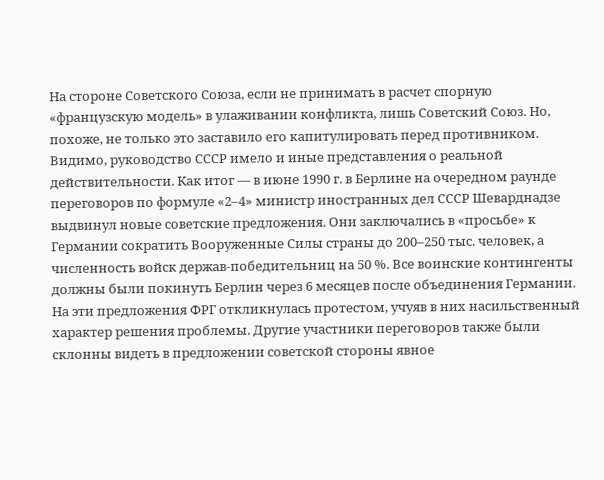На стороне Советского Союза, если не принимать в расчет спорную «французскую модель» в улаживании конфликта, лишь Советский Союз. Но, похоже, не только это заставило его капитулировать перед противником. Видимо, руководство СССР имело и иные представления о реальной действительности. Как итог — в июне 1990 г. в Берлине на очередном раунде переговоров по формуле «2–4» министр иностранных дел СССР Шеварднадзе выдвинул новые советские предложения. Они заключались в «просьбе» к Германии сократить Вооруженные Силы страны до 200–250 тыс. человек, а численность войск держав-победительниц на 50 %. Все воинские контингенты должны были покинуть Берлин через 6 месяцев после объединения Германии.
На эти предложения ФРГ откликнулась протестом, учуяв в них насильственный характер решения проблемы. Другие участники переговоров также были склонны видеть в предложении советской стороны явное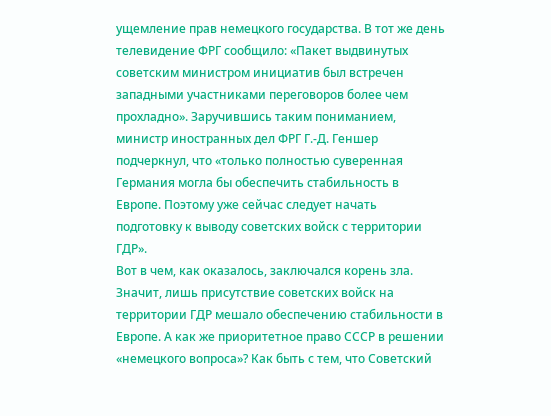ущемление прав немецкого государства. В тот же день телевидение ФРГ сообщило: «Пакет выдвинутых советским министром инициатив был встречен западными участниками переговоров более чем прохладно». Заручившись таким пониманием, министр иностранных дел ФРГ Г.-Д. Геншер подчеркнул, что «только полностью суверенная Германия могла бы обеспечить стабильность в Европе. Поэтому уже сейчас следует начать подготовку к выводу советских войск с территории ГДР».
Вот в чем, как оказалось, заключался корень зла. Значит, лишь присутствие советских войск на территории ГДР мешало обеспечению стабильности в Европе. А как же приоритетное право СССР в решении «немецкого вопроса»? Как быть с тем, что Советский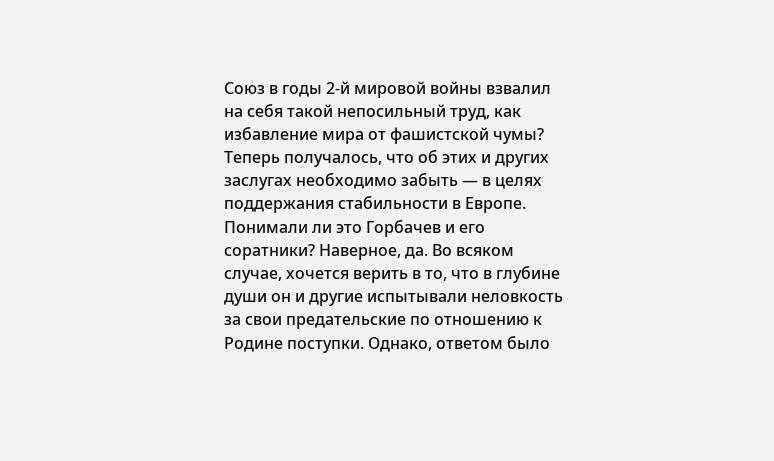Союз в годы 2-й мировой войны взвалил на себя такой непосильный труд, как избавление мира от фашистской чумы? Теперь получалось, что об этих и других заслугах необходимо забыть — в целях поддержания стабильности в Европе.
Понимали ли это Горбачев и его соратники? Наверное, да. Во всяком случае, хочется верить в то, что в глубине души он и другие испытывали неловкость за свои предательские по отношению к Родине поступки. Однако, ответом было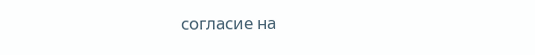согласие на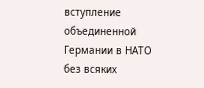вступление объединенной Германии в НАТО без всяких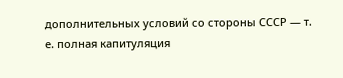дополнительных условий со стороны СССР — т. е. полная капитуляция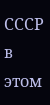СССР в этом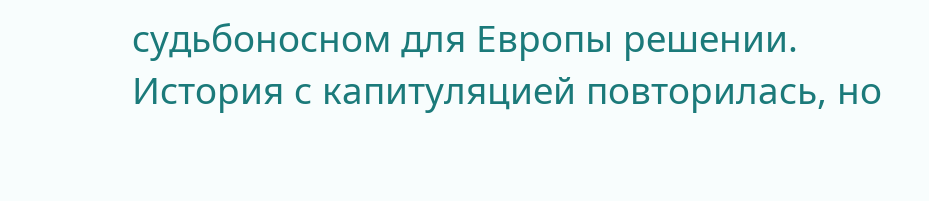судьбоносном для Европы решении. История с капитуляцией повторилась, но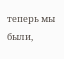теперь мы были,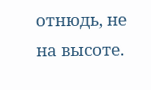отнюдь, не на высоте.